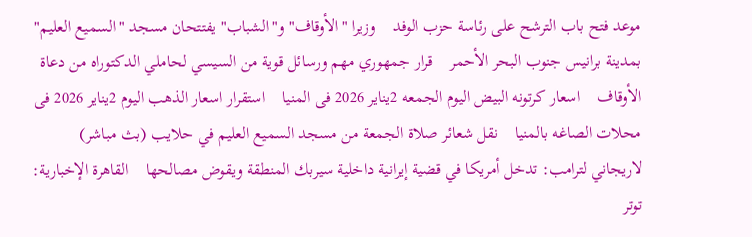موعد فتح باب الترشح على رئاسة حزب الوفد    وزيرا "الأوقاف" و"الشباب" يفتتحان مسجد "السميع العليم" بمدينة برانيس جنوب البحر الأحمر    قرار جمهوري مهم ورسائل قوية من السيسي لحاملي الدكتوراه من دعاة الأوقاف    اسعار كرتونه البيض اليوم الجمعه 2يناير 2026 فى المنيا    استقرار اسعار الذهب اليوم 2يناير 2026 فى محلات الصاغه بالمنيا    نقل شعائر صلاة الجمعة من مسجد السميع العليم في حلايب (بث مباشر)    لاريجاني لترامب: تدخل أمريكا في قضية إيرانية داخلية سيربك المنطقة ويقوض مصالحها    القاهرة الإخبارية: توتر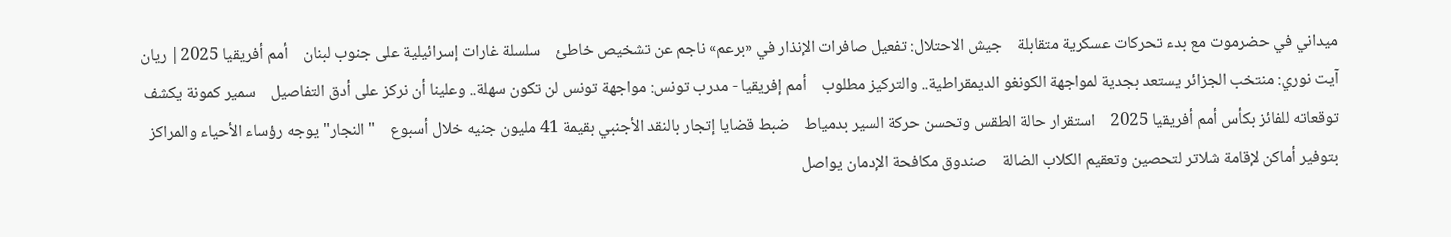ميداني في حضرموت مع بدء تحركات عسكرية متقابلة    جيش الاحتلال: تفعيل صافرات الإنذار في «برعم» ناجم عن تشخيص خاطئ    سلسلة غارات إسرائيلية على جنوب لبنان    أمم أفريقيا 2025| ريان آيت نوري: منتخب الجزائر يستعد بجدية لمواجهة الكونغو الديمقراطية.. والتركيز مطلوب    أمم إفريقيا - مدرب تونس: مواجهة تونس لن تكون سهلة.. وعلينا أن نركز على أدق التفاصيل    سمير كمونة يكشف توقعاته للفائز بكأس أمم أفريقيا 2025    استقرار حالة الطقس وتحسن حركة السير بدمياط    ضبط قضايا إتجار بالنقد الأجنبي بقيمة 41 مليون جنيه خلال أسبوع    "النجار" يوجه رؤساء الأحياء والمراكز بتوفير أماكن لإقامة شلاتر لتحصين وتعقيم الكلاب الضالة    صندوق مكافحة الإدمان يواصل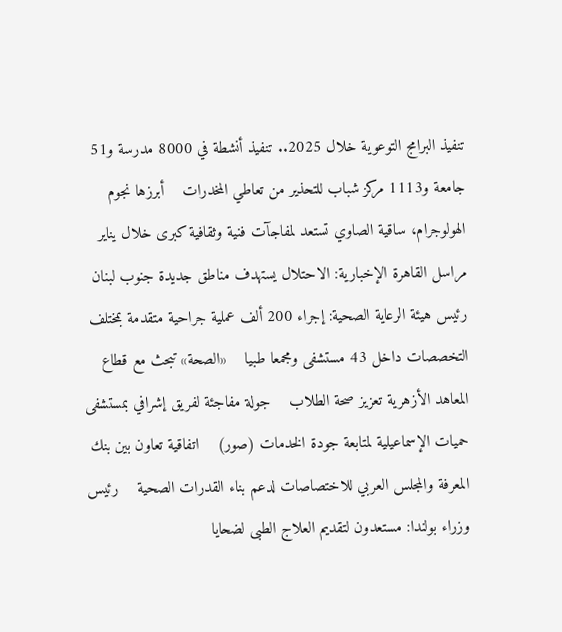تنفيذ البرامج التوعوية خلال 2025.. تنفيذ أنشطة في 8000 مدرسة و51 جامعة و1113 مركز شباب للتحذير من تعاطي المخدرات    أبرزها نجوم الهولوجرام، ساقية الصاوي تستعد لمفاجآت فنية وثقافية كبرى خلال يناير    مراسل القاهرة الإخبارية: الاحتلال يستهدف مناطق جديدة جنوب لبنان    رئيس هيئة الرعاية الصحية: إجراء 200 ألف عملية جراحية متقدمة بمختلف التخصصات داخل 43 مستشفى ومجمعا طبيا    «الصحة» تبحث مع قطاع المعاهد الأزهرية تعزيز صحة الطلاب    جولة مفاجئة لفريق إشرافي بمستشفى حميات الإسماعيلية لمتابعة جودة الخدمات (صور)    اتفاقية تعاون بين بنك المعرفة والمجلس العربي للاختصاصات لدعم بناء القدرات الصحية    رئيس وزراء بولندا: مستعدون لتقديم العلاج الطبى لضحايا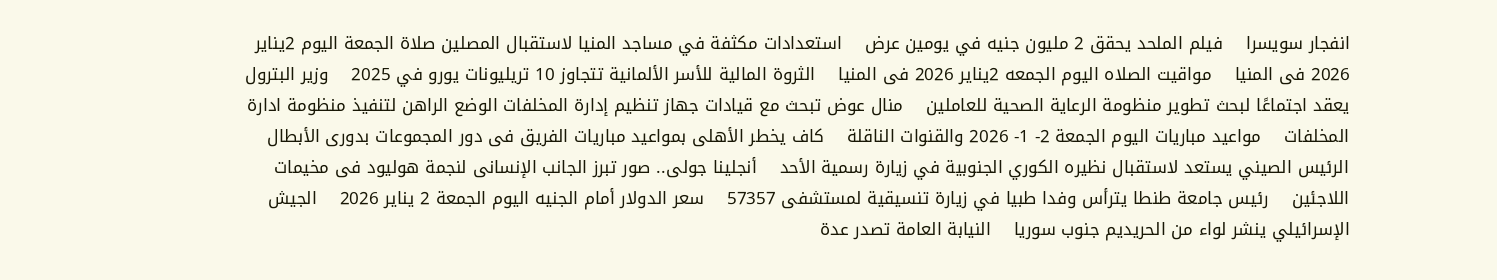انفجار سويسرا    فيلم الملحد يحقق 2 مليون جنيه في يومين عرض    استعدادات مكثفة في مساجد المنيا لاستقبال المصلين صلاة الجمعة اليوم 2يناير 2026 فى المنيا    مواقيت الصلاه اليوم الجمعه 2يناير 2026 فى المنيا    الثروة المالية للأسر الألمانية تتجاوز 10 تريليونات يورو في 2025    وزير البترول يعقد اجتماعًا لبحث تطوير منظومة الرعاية الصحية للعاملين    منال عوض تبحث مع قيادات جهاز تنظيم إدارة المخلفات الوضع الراهن لتنفيذ منظومة ادارة المخلفات    مواعيد مباريات اليوم الجمعة 2- 1- 2026 والقنوات الناقلة    كاف يخطر الأهلى بمواعيد مباريات الفريق فى دور المجموعات بدورى الأبطال    الرئيس الصيني يستعد لاستقبال نظيره الكوري الجنوبية في زيارة رسمية الأحد    أنجلينا جولى.. صور تبرز الجانب الإنسانى لنجمة هوليود فى مخيمات اللاجئين    رئيس جامعة طنطا يترأس وفدا طبيا في زيارة تنسيقية لمستشفى 57357    سعر الدولار أمام الجنيه اليوم الجمعة 2 يناير 2026    الجيش الإسرائيلي ينشر لواء من الحريديم جنوب سوريا    النيابة العامة تصدر عدة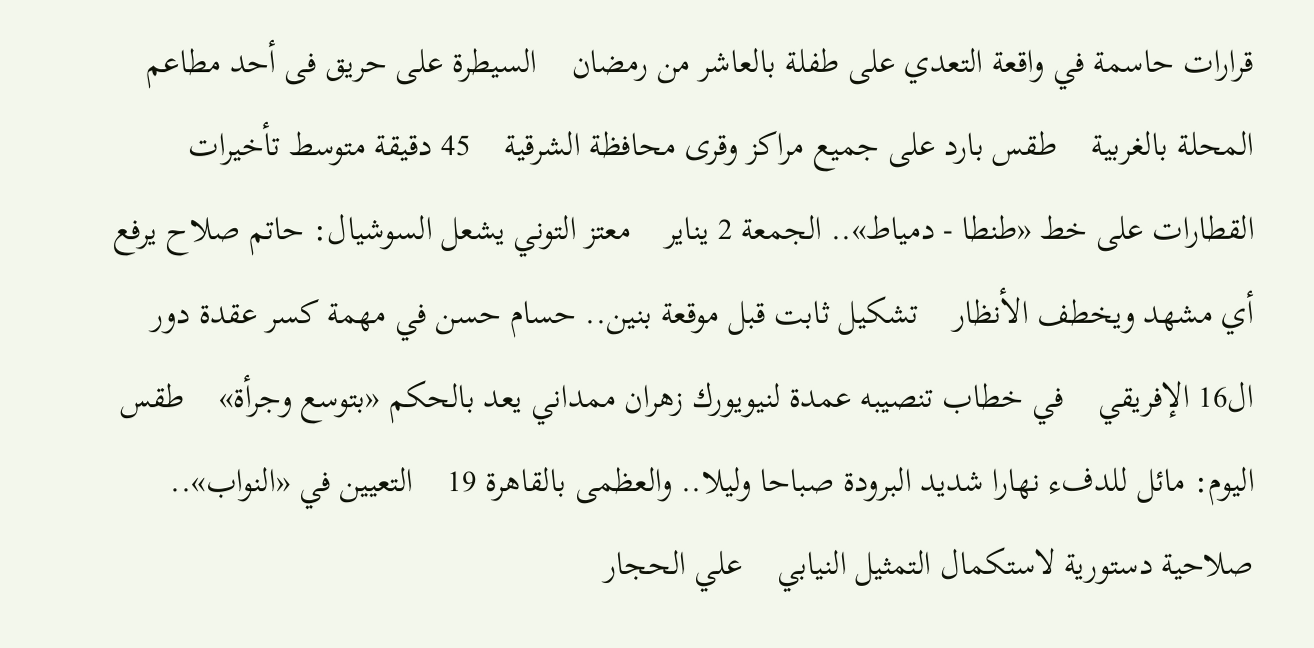قرارات حاسمة في واقعة التعدي على طفلة بالعاشر من رمضان    السيطرة على حريق فى أحد مطاعم المحلة بالغربية    طقس بارد على جميع مراكز وقرى محافظة الشرقية    45 دقيقة متوسط تأخيرات القطارات على خط «طنطا - دمياط».. الجمعة 2 يناير    معتز التوني يشعل السوشيال: حاتم صلاح يرفع أي مشهد ويخطف الأنظار    تشكيل ثابت قبل موقعة بنين.. حسام حسن في مهمة كسر عقدة دور ال16 الإفريقي    في خطاب تنصيبه عمدة لنيويورك زهران ممداني يعد بالحكم «بتوسع وجرأة»    طقس اليوم: مائل للدفء نهارا شديد البرودة صباحا وليلا.. والعظمى بالقاهرة 19    التعيين في «النواب».. صلاحية دستورية لاستكمال التمثيل النيابي    علي الحجار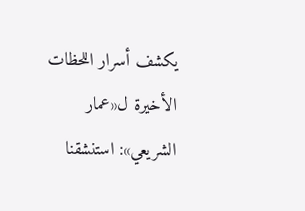يكشف أسرار اللحظات الأخيرة ل«عمار الشريعي»: استنشقنا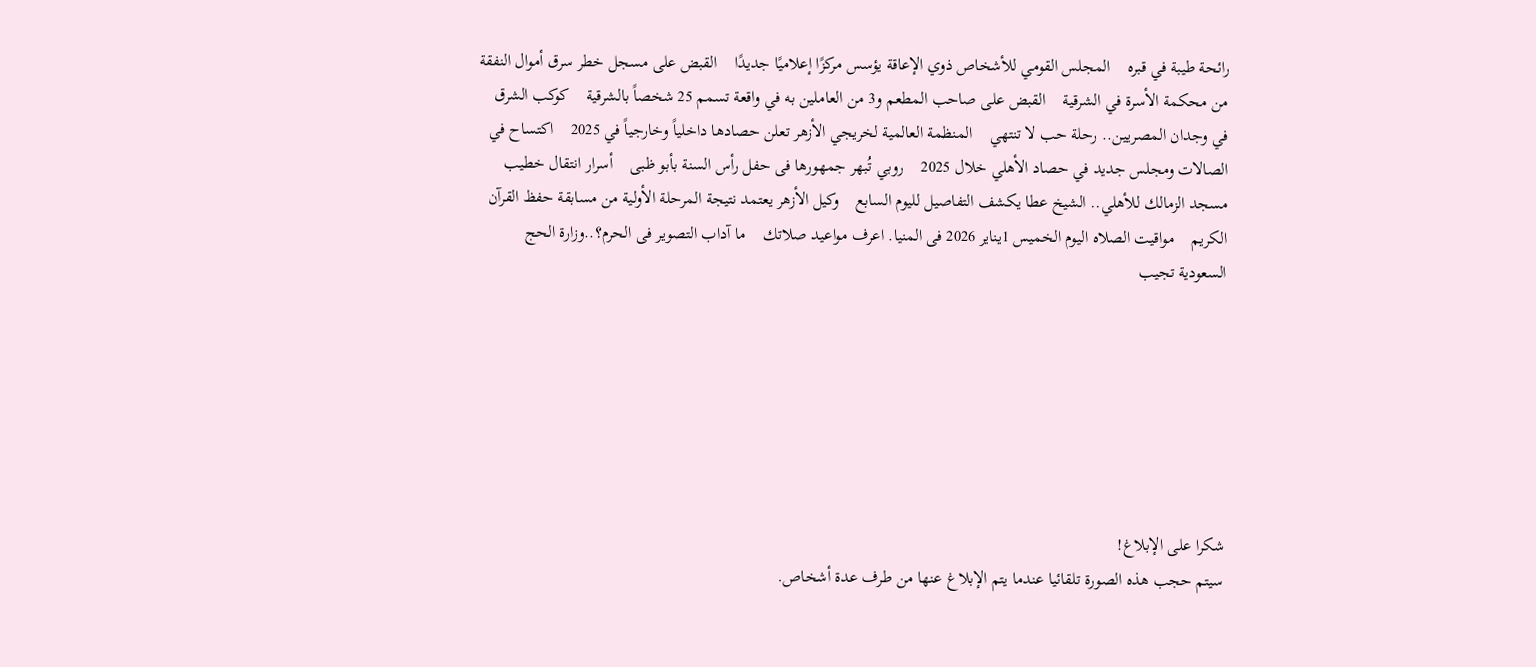رائحة طيبة في قبره    المجلس القومي للأشخاص ذوي الإعاقة يؤسس مركزًا إعلاميًا جديدًا    القبض على مسجل خطر سرق أموال النفقة من محكمة الأسرة في الشرقية    القبض على صاحب المطعم و3 من العاملين به في واقعة تسمم 25 شخصاً بالشرقية    كوكب الشرق في وجدان المصريين.. رحلة حب لا تنتهي    المنظمة العالمية لخريجي الأزهر تعلن حصادها داخلياً وخارجياً في 2025    اكتساح في الصالات ومجلس جديد في حصاد الأهلي خلال 2025    روبي تُبهر جمهورها فى حفل رأس السنة بأبو ظبى    أسرار انتقال خطيب مسجد الزمالك للأهلي.. الشيخ عطا يكشف التفاصيل لليوم السابع    وكيل الأزهر يعتمد نتيجة المرحلة الأولية من مسابقة حفظ القرآن الكريم    مواقيت الصلاه اليوم الخميس 1يناير 2026 فى المنيا. اعرف مواعيد صلاتك    ما آداب التصوير فى الحرم؟..وزارة الحج السعودية تجيب







شكرا على الإبلاغ!
سيتم حجب هذه الصورة تلقائيا عندما يتم الإبلاغ عنها من طرف عدة أشخاص.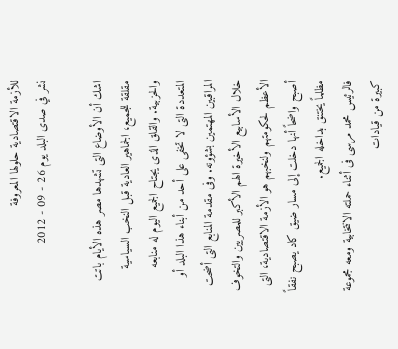للأزمة الاقتصادية حلولها المعروفة
نشر في صدى البلد يوم 26 - 09 - 2012

اشك أن الأوضاع التى تشهدها مصر هذه الأيام باتت مقلقة للجميع، الجماهير العادية قبل النخب السياسية والحزبية. والقلق الذى يجتاح الجميع اليوم له منابعه المتعددة التى لا تخفى على أحد من أبناء هذا البلد أو المراقبين المهتمين بشؤونه. وفى مقدمة المنابع التى أضحت خلال الأسابيع الأخيرة الهم الأكبر للمصريين والتخوف الأعظم لحكومتهم ولنخبهم هو الأزمة الاقتصادية، التى أصبح واضحاً أنها دخلت إلى مسار ضيق كاد يصبح نفقاً مظلماً يختنق بداخله الجميع.
فالرئيس محمد مرسى فى أثناء حملته الانتخابية ومعه مجموعة كبيرة من قيادات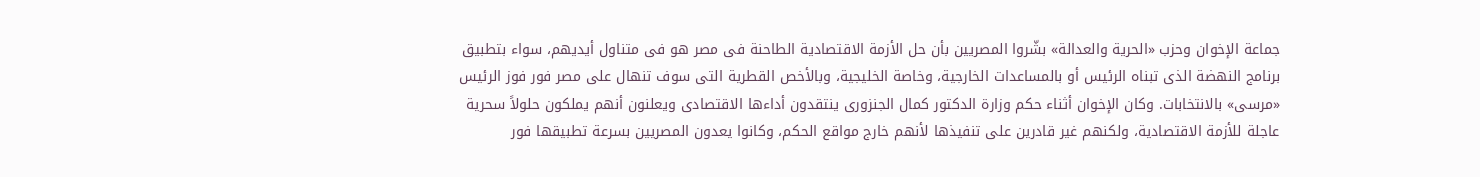جماعة الإخوان وحزب «الحرية والعدالة» بشّروا المصريين بأن حل الأزمة الاقتصادية الطاحنة فى مصر هو فى متناول أيديهم، سواء بتطبيق برنامج النهضة الذى تبناه الرئيس أو بالمساعدات الخارجية، وخاصة الخليجية، وبالأخص القطرية التى سوف تنهال على مصر فور فوز الرئيس «مرسى» بالانتخابات. وكان الإخوان أثناء حكم وزارة الدكتور كمال الجنزورى ينتقدون أداءها الاقتصادى ويعلنون أنهم يملكون حلولاً سحرية عاجلة للأزمة الاقتصادية، ولكنهم غير قادرين على تنفيذها لأنهم خارج مواقع الحكم، وكانوا يعدون المصريين بسرعة تطبيقها فور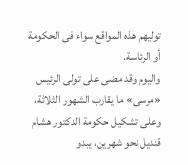توليهم هذه المواقع سواء فى الحكومة أو الرئاسة.
واليوم وقد مضى على تولى الرئيس «مرسى» ما يقارب الشهور الثلاثة، وعلى تشكيل حكومة الدكتور هشام قنديل نحو شهرين، يبدو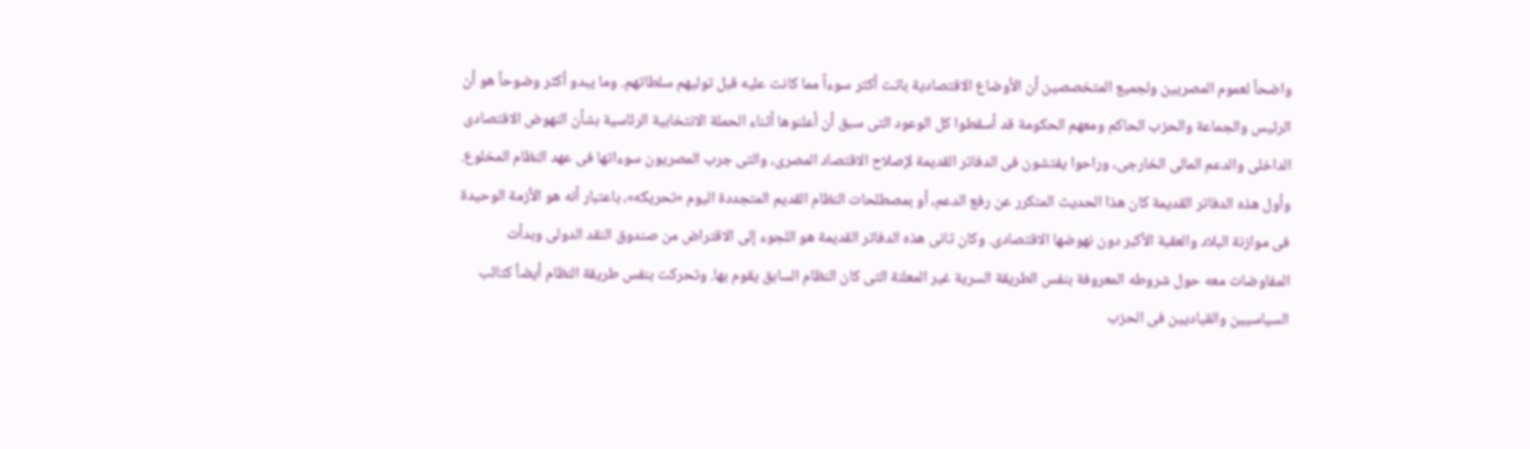واضحاً لعموم المصريين ولجميع المتخصصين أن الأوضاع الاقتصادية باتت أكثر سوءاً مما كانت عليه قبل توليهم سلطاتهم. وما يبدو أكثر وضوحاً هو أن الرئيس والجماعة والحزب الحاكم ومعهم الحكومة قد أسقطوا كل الوعود التى سبق أن أعلنوها أثناء الحملة الانتخابية الرئاسية بشأن النهوض الاقتصادى الداخلى والدعم المالى الخارجى، وراحوا يفتشون فى الدفاتر القديمة لإصلاح الاقتصاد المصرى، والتى جرب المصريون سوءاتها فى عهد النظام المخلوع. وأول هذه الدفاتر القديمة كان هذا الحديث المتكرر عن رفع الدعم، أو بمصطلحات النظام القديم المتجددة اليوم «تحريكه»، باعتبار أنه هو الأزمة الوحيدة فى موازنة البلاد والعقبة الأكبر دون نهوضها الاقتصادى. وكان ثانى هذه الدفاتر القديمة هو اللجوء إلى الاقتراض من صندوق النقد الدولى وبدأت المفاوضات معه حول شروطه المعروفة بنفس الطريقة السرية غير المعلنة التى كان النظام السابق يقوم بها. وتحركت بنفس طريقة النظام أيضاً كتائب السياسيين والقياديين فى الحزب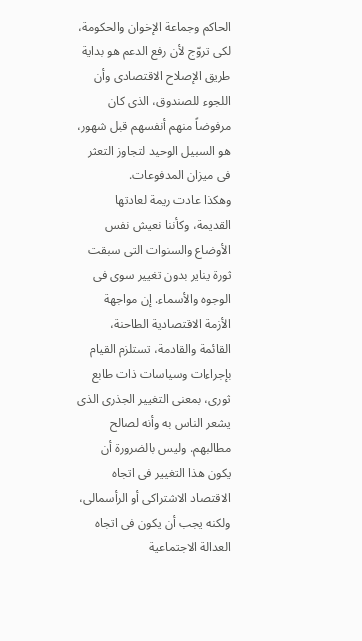الحاكم وجماعة الإخوان والحكومة، لكى تروّج لأن رفع الدعم هو بداية طريق الإصلاح الاقتصادى وأن اللجوء للصندوق، الذى كان مرفوضاً منهم أنفسهم قبل شهور، هو السبيل الوحيد لتجاوز التعثر فى ميزان المدفوعات.
وهكذا عادت ريمة لعادتها القديمة، وكأننا نعيش نفس الأوضاع والسنوات التى سبقت ثورة يناير بدون تغيير سوى فى الوجوه والأسماء. إن مواجهة الأزمة الاقتصادية الطاحنة، القائمة والقادمة، تستلزم القيام بإجراءات وسياسات ذات طابع ثورى، بمعنى التغيير الجذرى الذى يشعر الناس به وأنه لصالح مطالبهم. وليس بالضرورة أن يكون هذا التغيير فى اتجاه الاقتصاد الاشتراكى أو الرأسمالى، ولكنه يجب أن يكون فى اتجاه العدالة الاجتماعية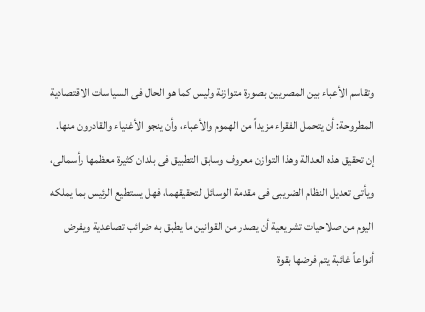وتقاسم الأعباء بين المصريين بصورة متوازنة وليس كما هو الحال فى السياسات الاقتصادية المطروحة: أن يتحمل الفقراء مزيداً من الهموم والأعباء، وأن ينجو الأغنياء والقادرون منها.
إن تحقيق هذه العدالة وهذا التوازن معروف وسابق التطبيق فى بلدان كثيرة معظمها رأسمالى، ويأتى تعديل النظام الضريبى فى مقدمة الوسائل لتحقيقهما، فهل يستطيع الرئيس بما يملكه اليوم من صلاحيات تشريعية أن يصدر من القوانين ما يطبق به ضرائب تصاعدية ويفرض أنواعاً غائبة يتم فرضها بقوة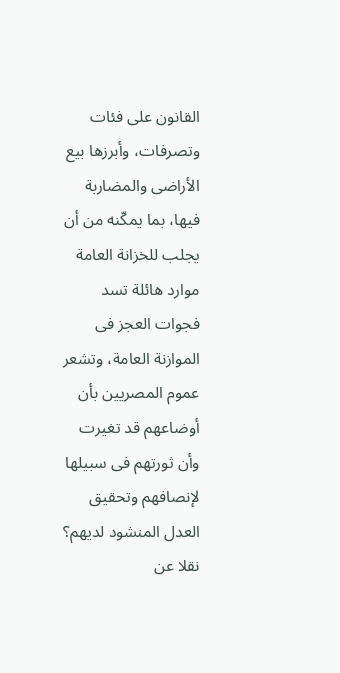القانون على فئات وتصرفات، وأبرزها بيع الأراضى والمضاربة فيها، بما يمكّنه من أن يجلب للخزانة العامة موارد هائلة تسد فجوات العجز فى الموازنة العامة، وتشعر عموم المصريين بأن أوضاعهم قد تغيرت وأن ثورتهم فى سبيلها لإنصافهم وتحقيق العدل المنشود لديهم؟
نقلا عن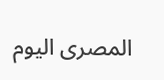المصرى اليوم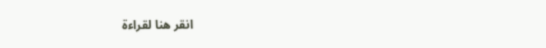انقر هنا لقراءة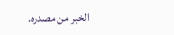الخبر من مصدره.